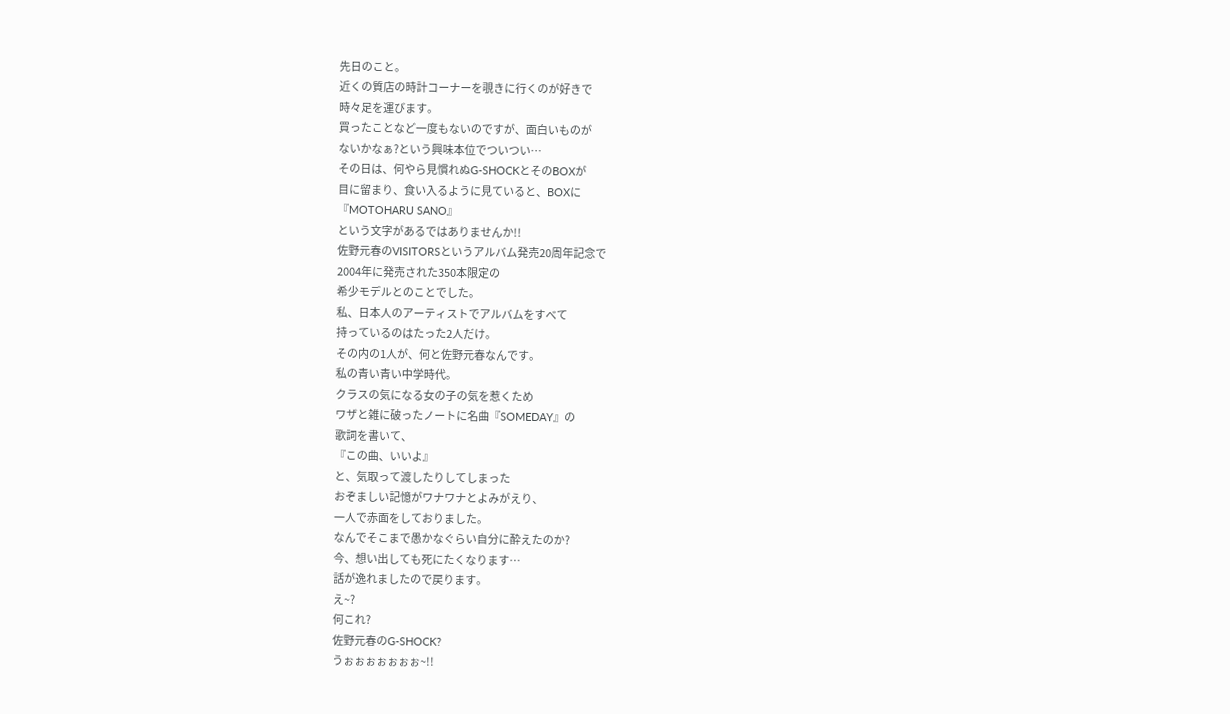先日のこと。
近くの質店の時計コーナーを覗きに行くのが好きで
時々足を運びます。
買ったことなど一度もないのですが、面白いものが
ないかなぁ?という興味本位でついつい…
その日は、何やら見慣れぬG-SHOCKとそのBOXが
目に留まり、食い入るように見ていると、BOXに
『MOTOHARU SANO』
という文字があるではありませんか!!
佐野元春のVISITORSというアルバム発売20周年記念で
2004年に発売された350本限定の
希少モデルとのことでした。
私、日本人のアーティストでアルバムをすべて
持っているのはたった2人だけ。
その内の1人が、何と佐野元春なんです。
私の青い青い中学時代。
クラスの気になる女の子の気を惹くため
ワザと雑に破ったノートに名曲『SOMEDAY』の
歌詞を書いて、
『この曲、いいよ』
と、気取って渡したりしてしまった
おぞましい記憶がワナワナとよみがえり、
一人で赤面をしておりました。
なんでそこまで愚かなぐらい自分に酔えたのか?
今、想い出しても死にたくなります…
話が逸れましたので戻ります。
え~?
何これ?
佐野元春のG-SHOCK?
うぉぉぉぉぉぉぉ~!!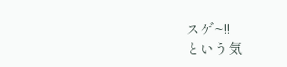スゲ~!!
という気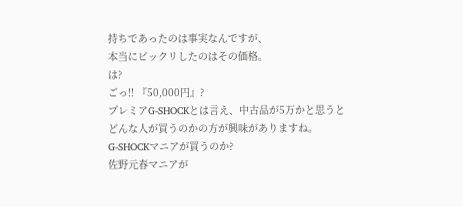持ちであったのは事実なんですが、
本当にビックリしたのはその価格。
は?
ごっ!! 『50,000円』?
プレミアG-SHOCKとは言え、中古品が5万かと思うと
どんな人が買うのかの方が興味がありますね。
G-SHOCKマニアが買うのか?
佐野元春マニアが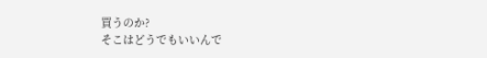買うのか?
そこはどうでもいいんで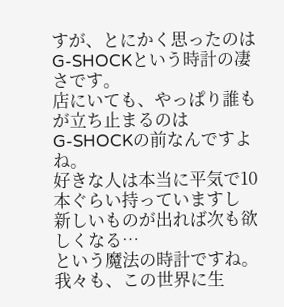すが、とにかく思ったのは
G-SHOCKという時計の凄さです。
店にいても、やっぱり誰もが立ち止まるのは
G-SHOCKの前なんですよね。
好きな人は本当に平気で10本ぐらい持っていますし
新しいものが出れば次も欲しくなる…
という魔法の時計ですね。
我々も、この世界に生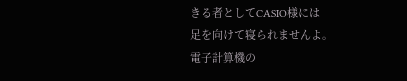きる者としてCASIO様には
足を向けて寝られませんよ。
電子計算機の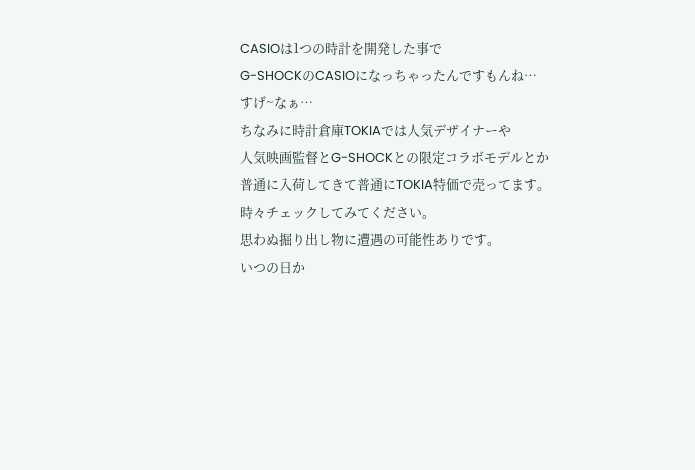CASIOは1つの時計を開発した事で
G-SHOCKのCASIOになっちゃったんですもんね…
すげ~なぁ…
ちなみに時計倉庫TOKIAでは人気デザイナーや
人気映画監督とG-SHOCKとの限定コラボモデルとか
普通に入荷してきて普通にTOKIA特価で売ってます。
時々チェックしてみてください。
思わぬ掘り出し物に遭遇の可能性ありです。
いつの日か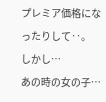プレミア価格になったりして‥。
しかし…
あの時の女の子…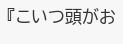『こいつ頭がお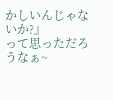かしいんじゃないか?』
って思っただろうなぁ~